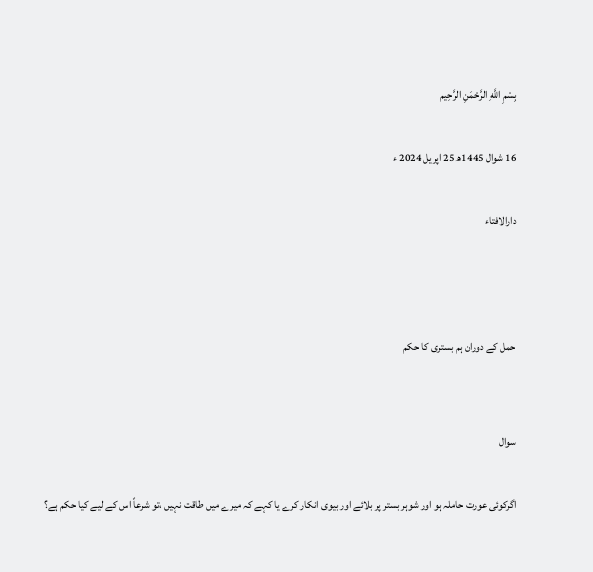بِسْمِ اللَّهِ الرَّحْمَنِ الرَّحِيم

16 شوال 1445ھ 25 اپریل 2024 ء

دارالافتاء



حمل کے دوران ہم بستری کا حکم


سوال

اگرکوئی عورت حاملہ ہو اور شوہر بستر پر بلائے اور بیوی انکار کرے یا کہے کہ میرے میں طاقت نہیں ،تو شرعاً اس کے لیے کیا حکم ہے؟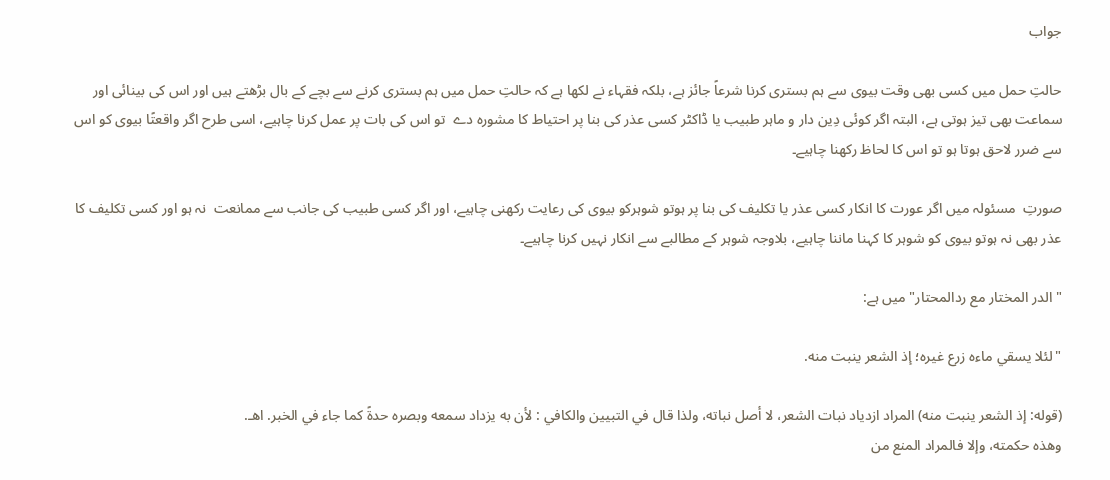جواب

حالتِ حمل میں کسی بھی وقت بیوی سے ہم بستری کرنا شرعاً جائز ہے، بلکہ فقہاء نے لکھا ہے کہ حالتِ حمل میں ہم بستری کرنے سے بچے کے بال بڑھتے ہیں اور اس کی بینائی اور سماعت بھی تیز ہوتی ہے، البتہ اگر کوئی دِین دار و ماہر طبیب یا ڈاکٹر کسی عذر کی بنا پر احتیاط کا مشورہ دے  تو اس کی بات پر عمل کرنا چاہیے، اسی طرح اگر واقعتًا بیوی کو اس سے ضرر لاحق ہوتا ہو تو اس کا لحاظ رکھنا چاہیے۔

صورتِ  مسئولہ میں اگر عورت کا انکار کسی عذر یا تکلیف کی بنا پر ہوتو شوہرکو بیوی کی رعایت رکھنی چاہیے، اور اگر کسی طبیب کی جانب سے ممانعت  نہ ہو اور کسی تکلیف کا عذر بھی نہ ہوتو بیوی کو شوہر کا کہنا ماننا چاہیے، بلاوجہ شوہر کے مطالبے سے انکار نہیں کرنا چاہیے۔

" الدر المختار مع ردالمحتار" میں ہے:

"لئلا يسقي ماءہ زرع غيره؛ إذ الشعر ينبت منه.

(قوله: إذ الشعر ينبت منه) المراد ازدياد نبات الشعر، لا أصل نباته، ولذا قال في التبيين والكافي : لأن به يزداد سمعه وبصره حدةً كما جاء في الخبر. اهـ.
وهذه حكمته، وإلا فالمراد المنع من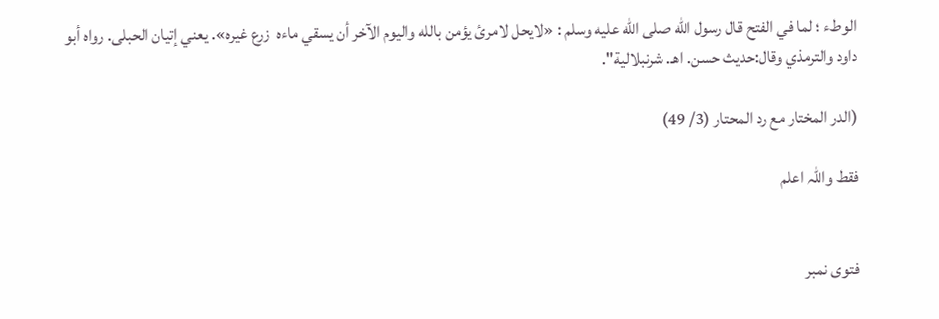الوطء ؛ لما في الفتح قال رسول الله صلى الله عليه وسلم : «لايحل لامرئ يؤمن بالله واليوم الآخر أن يسقي ماءہ  زرع غيره». يعني إتيان الحبلى. رواه أبو داود والترمذي وقال:حديث حسن. اهـ. شرنبلالية".

(الدر المختار مع رد المحتار (3/ 49)

فقط واللہ اعلم


فتوی نمبر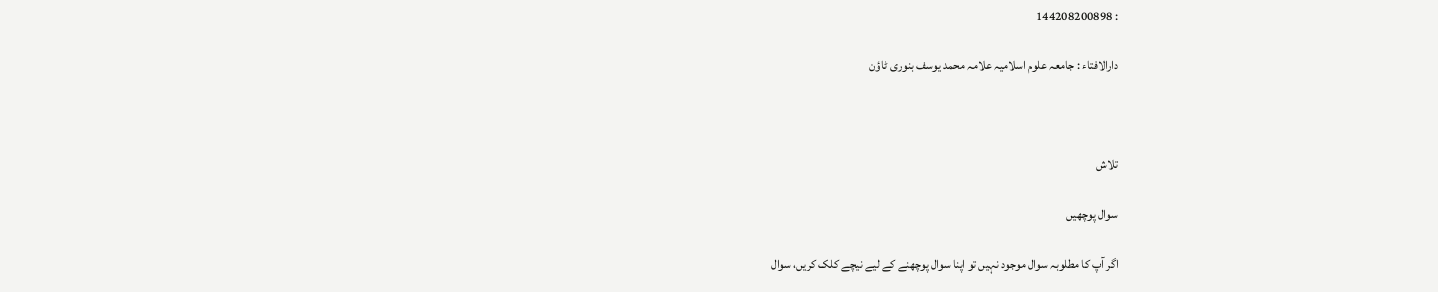: 144208200898

دارالافتاء : جامعہ علوم اسلامیہ علامہ محمد یوسف بنوری ٹاؤن



تلاش

سوال پوچھیں

اگر آپ کا مطلوبہ سوال موجود نہیں تو اپنا سوال پوچھنے کے لیے نیچے کلک کریں، سوال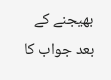بھیجنے کے بعد جواب کا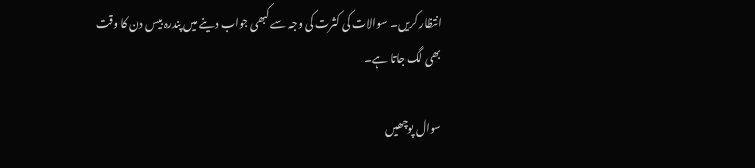انتظار کریں۔ سوالات کی کثرت کی وجہ سے کبھی جواب دینے میں پندرہ بیس دن کا وقت بھی لگ جاتا ہے۔

سوال پوچھیں